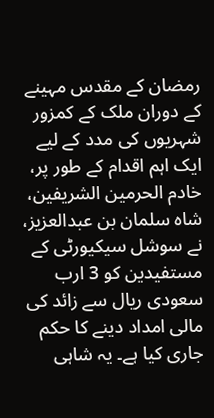رمضان کے مقدس مہینے کے دوران ملک کے کمزور شہریوں کی مدد کے لیے ایک اہم اقدام کے طور پر، خادم الحرمین الشریفین، شاہ سلمان بن عبدالعزیز، نے سوشل سیکیورٹی کے مستفیدین کو 3 ارب سعودی ریال سے زائد کی مالی امداد دینے کا حکم جاری کیا ہے۔ یہ شاہی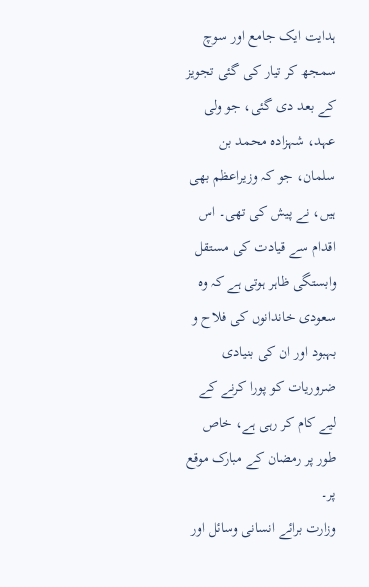ہدایت ایک جامع اور سوچ سمجھ کر تیار کی گئی تجویز کے بعد دی گئی، جو ولی عہد، شہزادہ محمد بن سلمان، جو کہ وزیراعظم بھی ہیں، نے پیش کی تھی۔ اس اقدام سے قیادت کی مستقل وابستگی ظاہر ہوتی ہے کہ وہ سعودی خاندانوں کی فلاح و بہبود اور ان کی بنیادی ضروریات کو پورا کرنے کے لیے کام کر رہی ہے، خاص طور پر رمضان کے مبارک موقع پر۔
وزارت برائے انسانی وسائل اور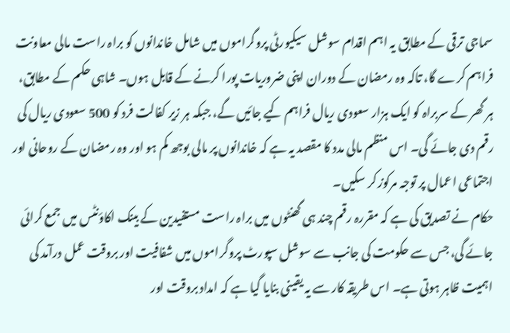سماجی ترقی کے مطابق یہ اہم اقدام سوشل سیکیورٹی پروگراموں میں شامل خاندانوں کو براہ راست مالی معاونت فراہم کرے گا، تاکہ وہ رمضان کے دوران اپنی ضروریات پورا کرنے کے قابل ہوں۔ شاہی حکم کے مطابق، ہر گھر کے سربراہ کو ایک ہزار سعودی ریال فراہم کیے جائیں گے، جبکہ ہر زیر کفالت فرد کو 500 سعودی ریال کی رقم دی جائے گی۔ اس منظم مالی مدد کا مقصد یہ ہے کہ خاندانوں پر مالی بوجھ کم ہو اور وہ رمضان کے روحانی اور اجتماعی اعمال پر توجہ مرکوز کر سکیں۔
حکام نے تصدیق کی ہے کہ مقررہ رقم چند ہی گھنٹوں میں براہ راست مستفیدین کے بینک اکاؤنٹس میں جمع کرائی جائے گی، جس سے حکومت کی جانب سے سوشل سپورٹ پروگراموں میں شفافیت اور بروقت عمل درآمد کی اہمیت ظاہر ہوتی ہے۔ اس طریقہ کار سے یہ یقینی بنایا گیا ہے کہ امداد بروقت اور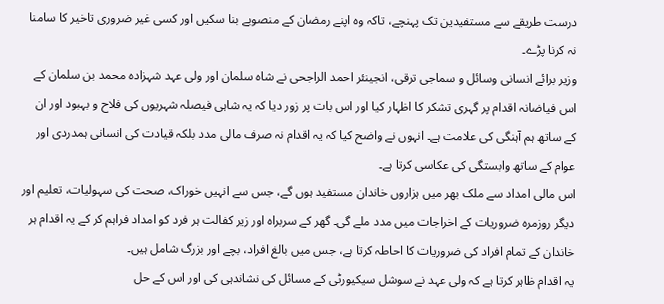درست طریقے سے مستفیدین تک پہنچے، تاکہ وہ اپنے رمضان کے منصوبے بنا سکیں اور کسی غیر ضروری تاخیر کا سامنا نہ کرنا پڑے۔
وزیر برائے انسانی وسائل و سماجی ترقی، انجینئر احمد الراجحی نے شاہ سلمان اور ولی عہد شہزادہ محمد بن سلمان کے اس فیاضانہ اقدام پر گہری تشکر کا اظہار کیا اور اس بات پر زور دیا کہ یہ شاہی فیصلہ شہریوں کی فلاح و بہبود اور ان کے ساتھ ہم آہنگی کی علامت ہے۔ انہوں نے واضح کیا کہ یہ اقدام نہ صرف مالی مدد بلکہ قیادت کی انسانی ہمدردی اور عوام کے ساتھ وابستگی کی عکاسی کرتا ہے۔
اس مالی امداد سے ملک بھر میں ہزاروں خاندان مستفید ہوں گے، جس سے انہیں خوراک، صحت کی سہولیات، تعلیم اور دیگر روزمرہ ضروریات کے اخراجات میں مدد ملے گی۔ گھر کے سربراہ اور زیر کفالت ہر فرد کو امداد فراہم کر کے یہ اقدام ہر خاندان کے تمام افراد کی ضروریات کا احاطہ کرتا ہے، جس میں بالغ افراد، بچے اور بزرگ شامل ہیں۔
یہ اقدام ظاہر کرتا ہے کہ ولی عہد نے سوشل سیکیورٹی کے مسائل کی نشاندہی کی اور اس کے حل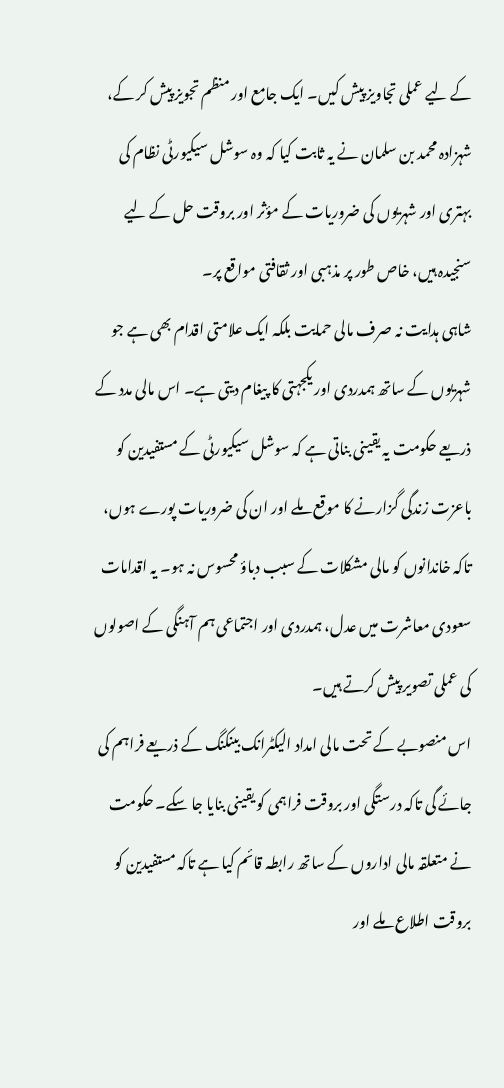کے لیے عملی تجاویز پیش کیں۔ ایک جامع اور منظم تجویز پیش کر کے، شہزادہ محمد بن سلمان نے یہ ثابت کیا کہ وہ سوشل سیکیورٹی نظام کی بہتری اور شہریوں کی ضروریات کے مؤثر اور بروقت حل کے لیے سنجیدہ ہیں، خاص طور پر مذہبی اور ثقافتی مواقع پر۔
شاہی ہدایت نہ صرف مالی حمایت بلکہ ایک علامتی اقدام بھی ہے جو شہریوں کے ساتھ ہمدردی اور یکجہتی کا پیغام دیتی ہے۔ اس مالی مدد کے ذریعے حکومت یہ یقینی بناتی ہے کہ سوشل سیکیورٹی کے مستفیدین کو باعزت زندگی گزارنے کا موقع ملے اور ان کی ضروریات پورے ہوں، تاکہ خاندانوں کو مالی مشکلات کے سبب دباؤ محسوس نہ ہو۔ یہ اقدامات سعودی معاشرت میں عدل، ہمدردی اور اجتماعی ہم آہنگی کے اصولوں کی عملی تصویر پیش کرتے ہیں۔
اس منصوبے کے تحت مالی امداد الیکٹرانک بینکنگ کے ذریعے فراہم کی جائے گی تاکہ درستگی اور بروقت فراہمی کو یقینی بنایا جا سکے۔ حکومت نے متعلقہ مالی اداروں کے ساتھ رابطہ قائم کیا ہے تاکہ مستفیدین کو بروقت اطلاع ملے اور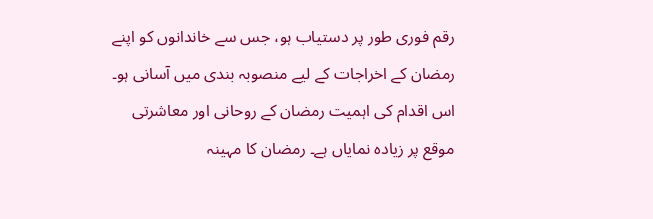رقم فوری طور پر دستیاب ہو، جس سے خاندانوں کو اپنے رمضان کے اخراجات کے لیے منصوبہ بندی میں آسانی ہو۔
اس اقدام کی اہمیت رمضان کے روحانی اور معاشرتی موقع پر زیادہ نمایاں ہے۔ رمضان کا مہینہ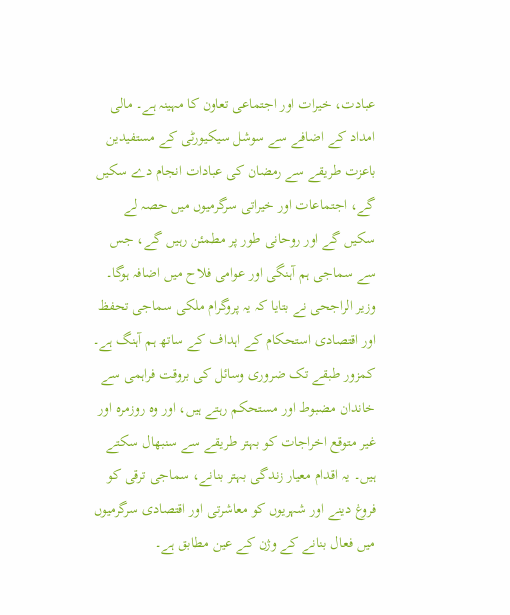عبادت، خیرات اور اجتماعی تعاون کا مہینہ ہے۔ مالی امداد کے اضافے سے سوشل سیکیورٹی کے مستفیدین باعزت طریقے سے رمضان کی عبادات انجام دے سکیں گے، اجتماعات اور خیراتی سرگرمیوں میں حصہ لے سکیں گے اور روحانی طور پر مطمئن رہیں گے، جس سے سماجی ہم آہنگی اور عوامی فلاح میں اضافہ ہوگا۔
وزیر الراجحی نے بتایا کہ یہ پروگرام ملکی سماجی تحفظ اور اقتصادی استحکام کے اہداف کے ساتھ ہم آہنگ ہے۔ کمزور طبقے تک ضروری وسائل کی بروقت فراہمی سے خاندان مضبوط اور مستحکم رہتے ہیں، اور وہ روزمرہ اور غیر متوقع اخراجات کو بہتر طریقے سے سنبھال سکتے ہیں۔ یہ اقدام معیار زندگی بہتر بنانے، سماجی ترقی کو فروغ دینے اور شہریوں کو معاشرتی اور اقتصادی سرگرمیوں میں فعال بنانے کے وژن کے عین مطابق ہے۔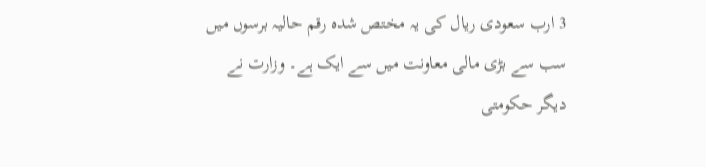3 ارب سعودی ریال کی یہ مختص شدہ رقم حالیہ برسوں میں سب سے بڑی مالی معاونت میں سے ایک ہے۔ وزارت نے دیگر حکومتی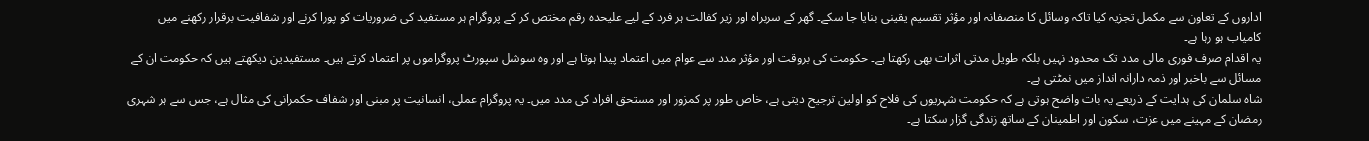اداروں کے تعاون سے مکمل تجزیہ کیا تاکہ وسائل کا منصفانہ اور مؤثر تقسیم یقینی بنایا جا سکے۔ گھر کے سربراہ اور زیر کفالت ہر فرد کے لیے علیحدہ رقم مختص کر کے پروگرام ہر مستفید کی ضروریات کو پورا کرنے اور شفافیت برقرار رکھنے میں کامیاب ہو رہا ہے۔
یہ اقدام صرف فوری مالی مدد تک محدود نہیں بلکہ طویل مدتی اثرات بھی رکھتا ہے۔ حکومت کی بروقت اور مؤثر مدد سے عوام میں اعتماد پیدا ہوتا ہے اور وہ سوشل سپورٹ پروگراموں پر اعتماد کرتے ہیں۔ مستفیدین دیکھتے ہیں کہ حکومت ان کے مسائل سے باخبر اور ذمہ دارانہ انداز میں نمٹتی ہے۔
شاہ سلمان کی ہدایت کے ذریعے یہ بات واضح ہوتی ہے کہ حکومت شہریوں کی فلاح کو اولین ترجیح دیتی ہے، خاص طور پر کمزور اور مستحق افراد کی مدد میں۔ یہ پروگرام عملی، انسانیت پر مبنی اور شفاف حکمرانی کی مثال ہے، جس سے ہر شہری رمضان کے مہینے میں عزت، سکون اور اطمینان کے ساتھ زندگی گزار سکتا ہے۔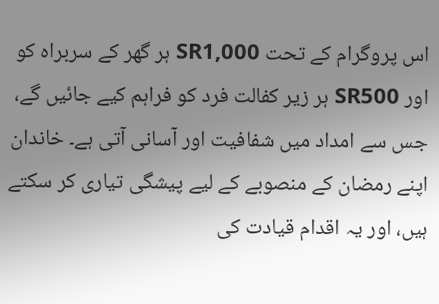اس پروگرام کے تحت SR1,000 ہر گھر کے سربراہ کو اور SR500 ہر زیر کفالت فرد کو فراہم کیے جائیں گے، جس سے امداد میں شفافیت اور آسانی آتی ہے۔ خاندان اپنے رمضان کے منصوبے کے لیے پیشگی تیاری کر سکتے ہیں، اور یہ اقدام قیادت کی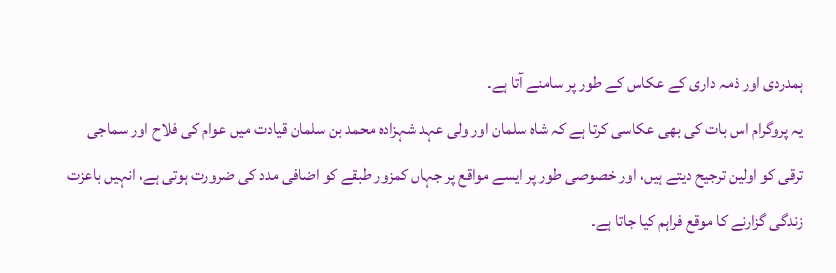ہمدردی اور ذمہ داری کے عکاس کے طور پر سامنے آتا ہے۔
یہ پروگرام اس بات کی بھی عکاسی کرتا ہے کہ شاہ سلمان اور ولی عہد شہزادہ محمد بن سلمان قیادت میں عوام کی فلاح اور سماجی ترقی کو اولین ترجیح دیتے ہیں، اور خصوصی طور پر ایسے مواقع پر جہاں کمزور طبقے کو اضافی مدد کی ضرورت ہوتی ہے، انہیں باعزت زندگی گزارنے کا موقع فراہم کیا جاتا ہے۔